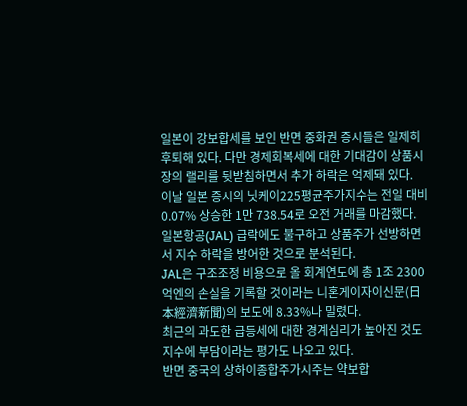일본이 강보합세를 보인 반면 중화권 증시들은 일제히 후퇴해 있다. 다만 경제회복세에 대한 기대감이 상품시장의 랠리를 뒷받침하면서 추가 하락은 억제돼 있다.
이날 일본 증시의 닛케이225평균주가지수는 전일 대비 0.07% 상승한 1만 738.54로 오전 거래를 마감했다.
일본항공(JAL) 급락에도 불구하고 상품주가 선방하면서 지수 하락을 방어한 것으로 분석된다.
JAL은 구조조정 비용으로 올 회계연도에 총 1조 2300억엔의 손실을 기록할 것이라는 니혼게이자이신문(日本經濟新聞)의 보도에 8.33%나 밀렸다.
최근의 과도한 급등세에 대한 경계심리가 높아진 것도 지수에 부담이라는 평가도 나오고 있다.
반면 중국의 상하이종합주가시주는 약보합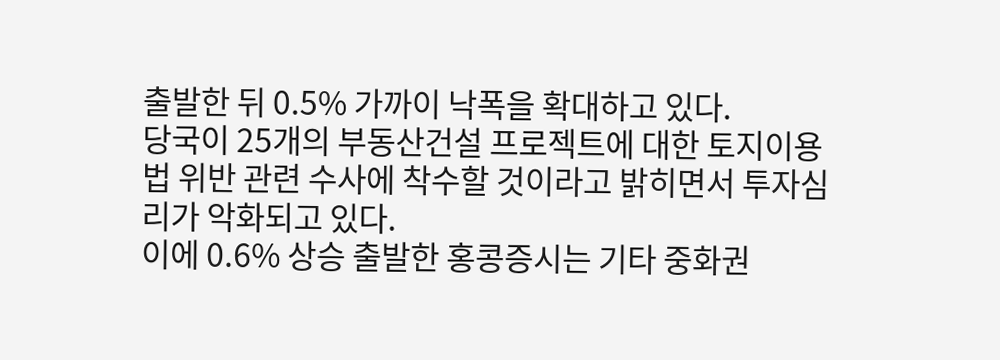출발한 뒤 0.5% 가까이 낙폭을 확대하고 있다.
당국이 25개의 부동산건설 프로젝트에 대한 토지이용법 위반 관련 수사에 착수할 것이라고 밝히면서 투자심리가 악화되고 있다.
이에 0.6% 상승 출발한 홍콩증시는 기타 중화권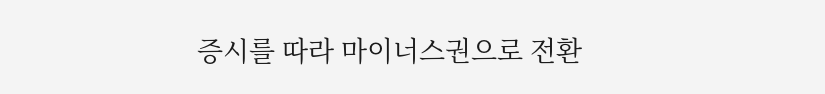증시를 따라 마이너스권으로 전환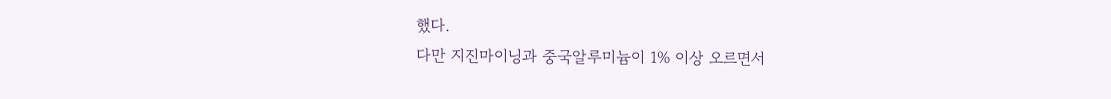했다.
다만 지진마이닝과 중국알루미늄이 1% 이상 오르면서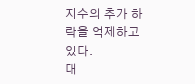지수의 추가 하락을 억제하고 있다.
대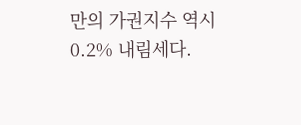만의 가권지수 역시 0.2% 내림세다.